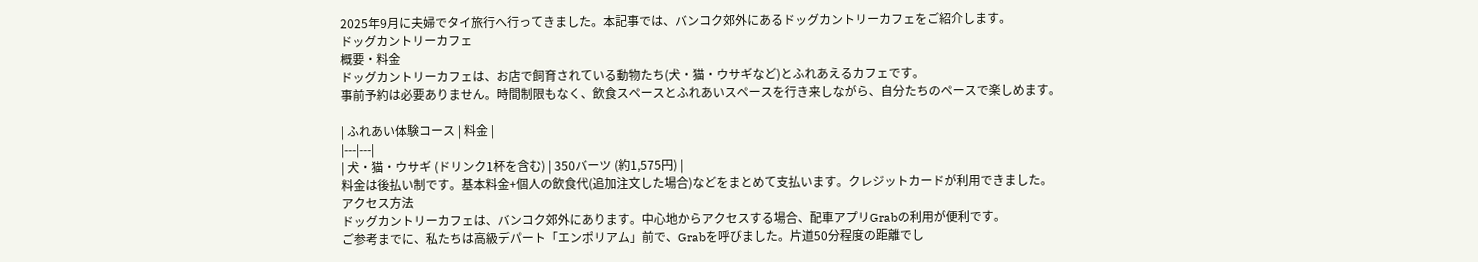2025年9月に夫婦でタイ旅行へ行ってきました。本記事では、バンコク郊外にあるドッグカントリーカフェをご紹介します。
ドッグカントリーカフェ
概要・料金
ドッグカントリーカフェは、お店で飼育されている動物たち(犬・猫・ウサギなど)とふれあえるカフェです。
事前予約は必要ありません。時間制限もなく、飲食スペースとふれあいスペースを行き来しながら、自分たちのペースで楽しめます。

| ふれあい体験コース | 料金 |
|---|---|
| 犬・猫・ウサギ (ドリンク1杯を含む) | 350バーツ (約1,575円) |
料金は後払い制です。基本料金+個人の飲食代(追加注文した場合)などをまとめて支払います。クレジットカードが利用できました。
アクセス方法
ドッグカントリーカフェは、バンコク郊外にあります。中心地からアクセスする場合、配車アプリGrabの利用が便利です。
ご参考までに、私たちは高級デパート「エンポリアム」前で、Grabを呼びました。片道50分程度の距離でし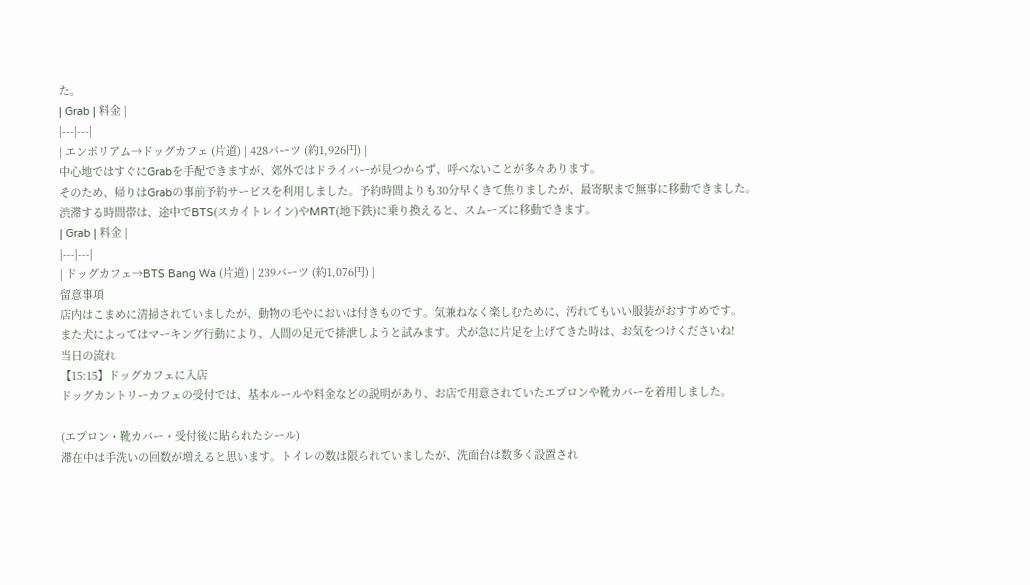た。
| Grab | 料金 |
|---|---|
| エンポリアム→ドッグカフェ (片道) | 428バーツ (約1,926円) |
中心地ではすぐにGrabを手配できますが、郊外ではドライバーが見つからず、呼べないことが多々あります。
そのため、帰りはGrabの事前予約サービスを利用しました。予約時間よりも30分早くきて焦りましたが、最寄駅まで無事に移動できました。
渋滞する時間帯は、途中でBTS(スカイトレイン)やMRT(地下鉄)に乗り換えると、スムーズに移動できます。
| Grab | 料金 |
|---|---|
| ドッグカフェ→BTS Bang Wa (片道) | 239バーツ (約1,076円) |
留意事項
店内はこまめに清掃されていましたが、動物の毛やにおいは付きものです。気兼ねなく楽しむために、汚れてもいい服装がおすすめです。
また犬によってはマーキング行動により、人間の足元で排泄しようと試みます。犬が急に片足を上げてきた時は、お気をつけくださいね!
当日の流れ
【15:15】ドッグカフェに入店
ドッグカントリーカフェの受付では、基本ルールや料金などの説明があり、お店で用意されていたエプロンや靴カバーを着用しました。

(エプロン・靴カバー・受付後に貼られたシール)
滞在中は手洗いの回数が増えると思います。トイレの数は限られていましたが、洗面台は数多く設置され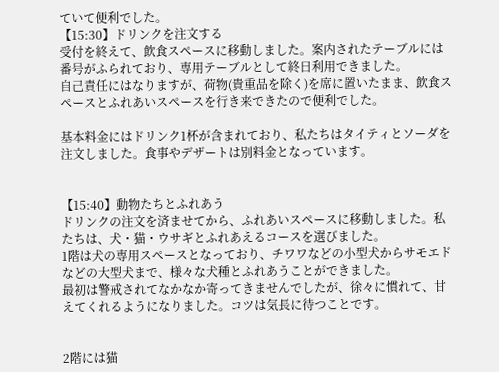ていて便利でした。
【15:30】ドリンクを注文する
受付を終えて、飲食スペースに移動しました。案内されたテーブルには番号がふられており、専用テーブルとして終日利用できました。
自己責任にはなりますが、荷物(貴重品を除く)を席に置いたまま、飲食スペースとふれあいスペースを行き来できたので便利でした。

基本料金にはドリンク1杯が含まれており、私たちはタイティとソーダを注文しました。食事やデザートは別料金となっています。


【15:40】動物たちとふれあう
ドリンクの注文を済ませてから、ふれあいスペースに移動しました。私たちは、犬・猫・ウサギとふれあえるコースを選びました。
1階は犬の専用スペースとなっており、チワワなどの小型犬からサモエドなどの大型犬まで、様々な犬種とふれあうことができました。
最初は警戒されてなかなか寄ってきませんでしたが、徐々に慣れて、甘えてくれるようになりました。コツは気長に待つことです。


2階には猫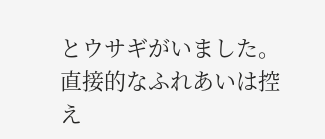とウサギがいました。直接的なふれあいは控え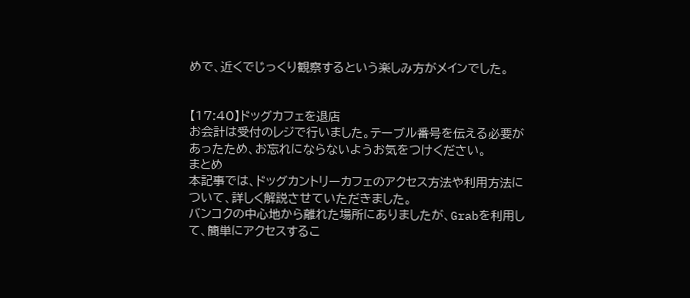めで、近くでじっくり観察するという楽しみ方がメインでした。


【17:40】ドッグカフェを退店
お会計は受付のレジで行いました。テーブル番号を伝える必要があったため、お忘れにならないようお気をつけください。
まとめ
本記事では、ドッグカントリーカフェのアクセス方法や利用方法について、詳しく解説させていただきました。
バンコクの中心地から離れた場所にありましたが、Grabを利用して、簡単にアクセスするこ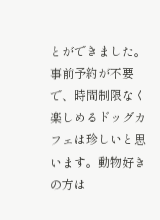とができました。
事前予約が不要で、時間制限なく楽しめるドッグカフェは珍しいと思います。動物好きの方は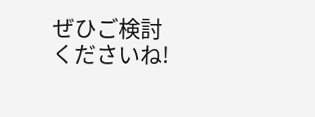ぜひご検討くださいね!